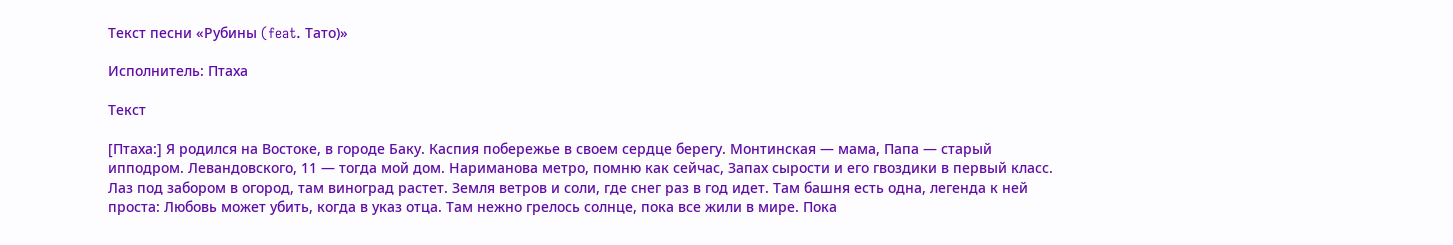Текст песни «Рубины (feat. Тато)»

Исполнитель: Птаха

Текст

[Птаха:] Я родился на Востоке, в городе Баку. Каспия побережье в своем сердце берегу. Монтинская — мама, Папа — старый ипподром. Левандовского, 11 — тогда мой дом. Нариманова метро, помню как сейчас, Запах сырости и его гвоздики в первый класс. Лаз под забором в огород, там виноград растет. Земля ветров и соли, где снег раз в год идет. Там башня есть одна, легенда к ней проста: Любовь может убить, когда в указ отца. Там нежно грелось солнце, пока все жили в мире. Пока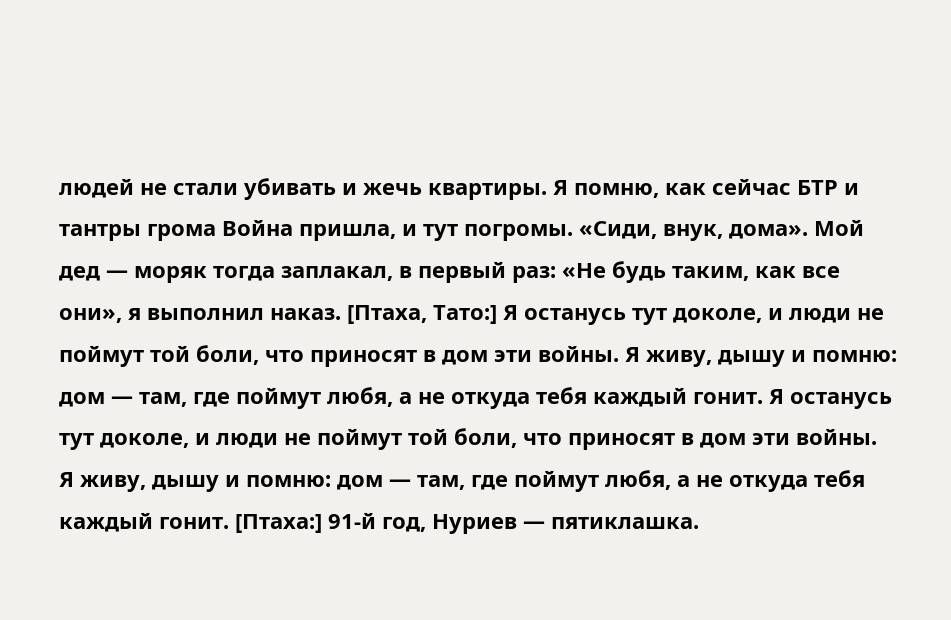людей не стали убивать и жечь квартиры. Я помню, как сейчас БТР и тантры грома Война пришла, и тут погромы. «Сиди, внук, дома». Мой дед — моряк тогда заплакал, в первый раз: «Не будь таким, как все они», я выполнил наказ. [Птаха, Тато:] Я останусь тут доколе, и люди не поймут той боли, что приносят в дом эти войны. Я живу, дышу и помню: дом — там, где поймут любя, а не откуда тебя каждый гонит. Я останусь тут доколе, и люди не поймут той боли, что приносят в дом эти войны. Я живу, дышу и помню: дом — там, где поймут любя, а не откуда тебя каждый гонит. [Птаха:] 91-й год, Нуриев — пятиклашка.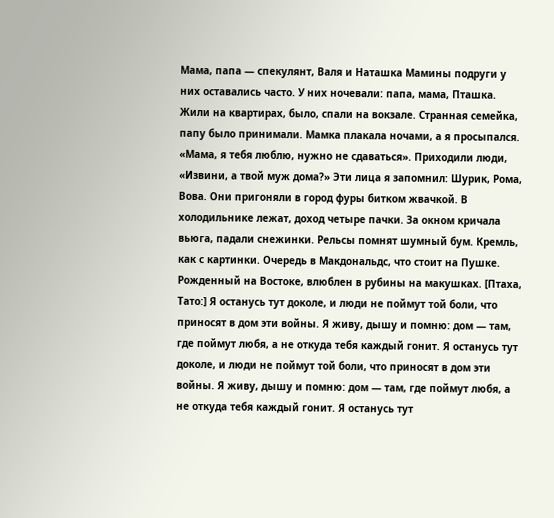Мама, папа — спекулянт, Валя и Наташка Мамины подруги у них оставались часто. У них ночевали: папа, мама, Пташка. Жили на квартирах, было, спали на вокзале. Странная семейка, папу было принимали. Мамка плакала ночами, а я просыпался. «Мама, я тебя люблю, нужно не сдаваться». Приходили люди, «Извини, а твой муж дома?» Эти лица я запомнил: Шурик, Рома, Вова. Они пригоняли в город фуры битком жвачкой. В холодильнике лежат, доход четыре пачки. За окном кричала вьюга, падали снежинки. Рельсы помнят шумный бум. Кремль, как с картинки. Очередь в Макдональдс, что стоит на Пушке. Рожденный на Востоке, влюблен в рубины на макушках. [Птаха, Тато:] Я останусь тут доколе, и люди не поймут той боли, что приносят в дом эти войны. Я живу, дышу и помню: дом — там, где поймут любя, а не откуда тебя каждый гонит. Я останусь тут доколе, и люди не поймут той боли, что приносят в дом эти войны. Я живу, дышу и помню: дом — там, где поймут любя, а не откуда тебя каждый гонит. Я останусь тут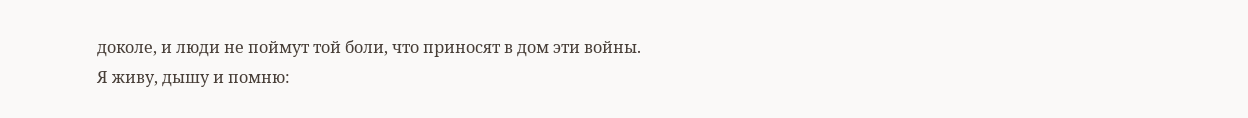доколе, и люди не поймут той боли, что приносят в дом эти войны. Я живу, дышу и помню: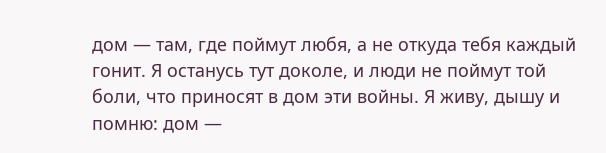дом — там, где поймут любя, а не откуда тебя каждый гонит. Я останусь тут доколе, и люди не поймут той боли, что приносят в дом эти войны. Я живу, дышу и помню: дом —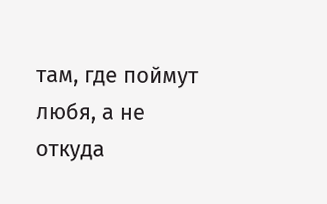там, где поймут любя, а не откуда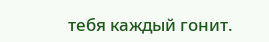тебя каждый гонит.